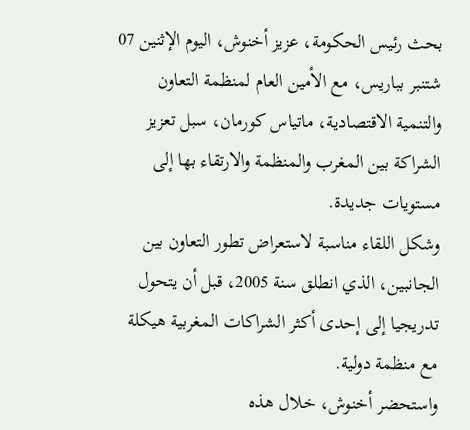بحث رئيس الحكومة، عزيز أخنوش، اليوم الإثنين 07 شتنبر بباريس، مع الأمين العام لمنظمة التعاون والتنمية الاقتصادية، ماتياس كورمان، سبل تعزيز الشراكة بين المغرب والمنظمة والارتقاء بها إلى مستويات جديدة.
وشكل اللقاء مناسبة لاستعراض تطور التعاون بين الجانبين، الذي انطلق سنة 2005، قبل أن يتحول تدريجيا إلى إحدى أكثر الشراكات المغربية هيكلة مع منظمة دولية.
واستحضر أخنوش، خلال هذه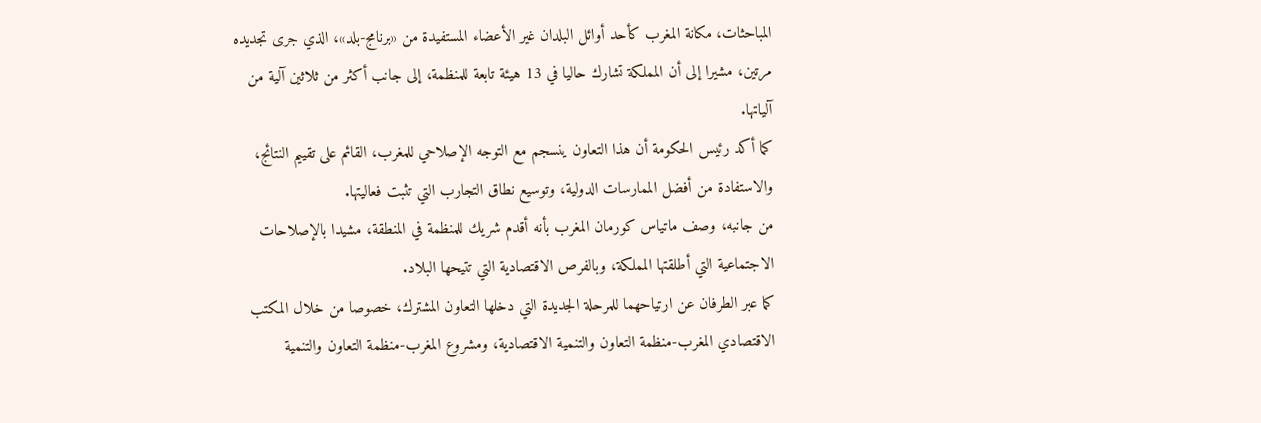المباحثات، مكانة المغرب كأحد أوائل البلدان غير الأعضاء المستفيدة من «برنامج-بلد»، الذي جرى تجديده مرتين، مشيرا إلى أن المملكة تشارك حاليا في 13 هيئة تابعة للمنظمة، إلى جانب أكثر من ثلاثين آلية من آلياتها.
كما أكد رئيس الحكومة أن هذا التعاون ينسجم مع التوجه الإصلاحي للمغرب، القائم على تقييم النتائج، والاستفادة من أفضل الممارسات الدولية، وتوسيع نطاق التجارب التي تثبت فعاليتها.
من جانبه، وصف ماتياس كورمان المغرب بأنه أقدم شريك للمنظمة في المنطقة، مشيدا بالإصلاحات الاجتماعية التي أطلقتها المملكة، وبالفرص الاقتصادية التي تتيحها البلاد.
كما عبر الطرفان عن ارتياحهما للمرحلة الجديدة التي دخلها التعاون المشترك، خصوصا من خلال المكتب الاقتصادي المغرب-منظمة التعاون والتنمية الاقتصادية، ومشروع المغرب-منظمة التعاون والتنمية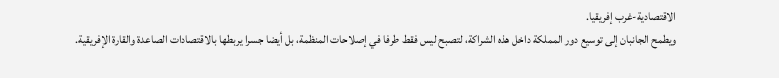الاقتصادية-غرب إفريقيا.
ويطمح الجانبان إلى توسيع دور المملكة داخل هذه الشراكة، لتصبح ليس فقط طرفا في إصلاحات المنظمة، بل أيضا جسرا يربطها بالاقتصادات الصاعدة والقارة الإفريقية.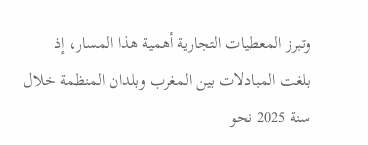وتبرز المعطيات التجارية أهمية هذا المسار، إذ بلغت المبادلات بين المغرب وبلدان المنظمة خلال سنة 2025 نحو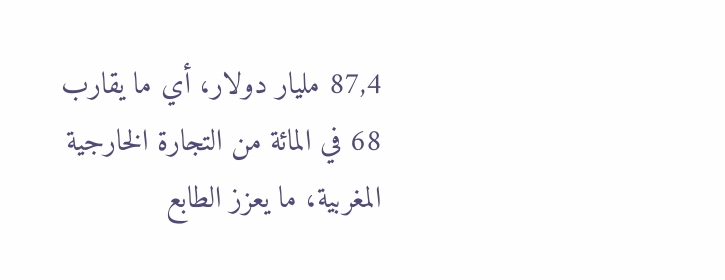87,4 مليار دولار، أي ما يقارب 68 في المائة من التجارة الخارجية المغربية، ما يعزز الطابع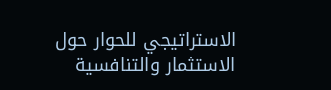الاستراتيجي للحوار حول الاستثمار والتنافسية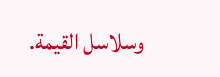وسلاسل القيمة.